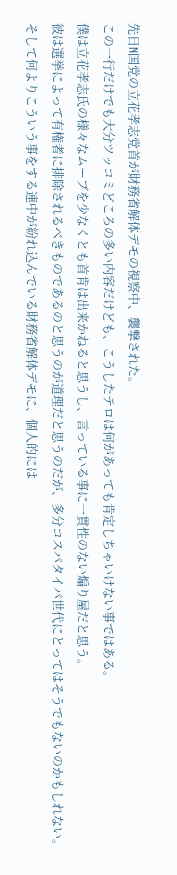先日N国党の立花孝志党首が財務省解体デモの視察中、襲撃された。
この一行だけでも大分ツッコミどころの多い内容だけども、こうしたテロは何があっても肯定しちゃいけない事ではある。
僕は立花孝志氏の様々なムーブを少なくとも首肯は出来かねると思うし、言っている事に一貫性のない煽り屋だと思う。
彼は選挙によって有権者に排除されるべきものであるのと思うのが道理だと思うのだが、多分コスパタイパ世代にとってはそうでもないのかもしれない。
そして何よりこういう事をする連中が紛れ込んでいる財務省解体デモに、個人的には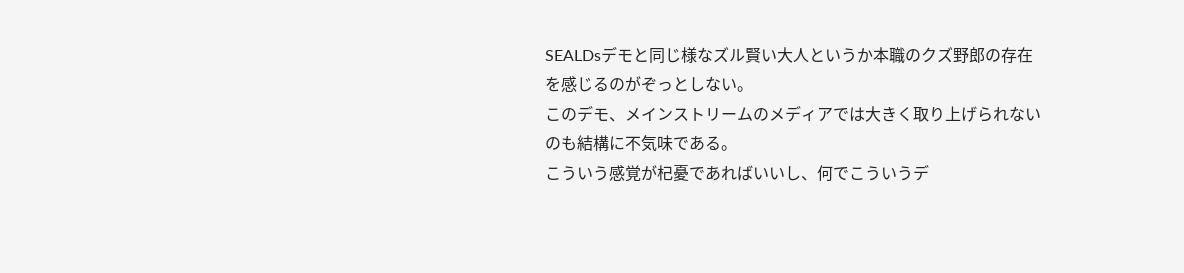SEALDsデモと同じ様なズル賢い大人というか本職のクズ野郎の存在を感じるのがぞっとしない。
このデモ、メインストリームのメディアでは大きく取り上げられないのも結構に不気味である。
こういう感覚が杞憂であればいいし、何でこういうデ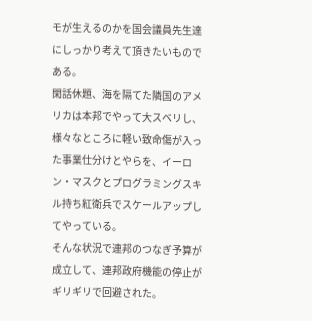モが生えるのかを国会議員先生達にしっかり考えて頂きたいものである。
閑話休題、海を隔てた隣国のアメリカは本邦でやって大スベリし、様々なところに軽い致命傷が入った事業仕分けとやらを、イーロン・マスクとプログラミングスキル持ち紅衛兵でスケールアップしてやっている。
そんな状況で連邦のつなぎ予算が成立して、連邦政府機能の停止がギリギリで回避された。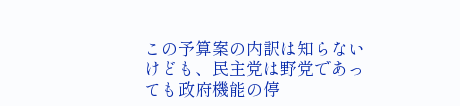この予算案の内訳は知らないけども、民主党は野党であっても政府機能の停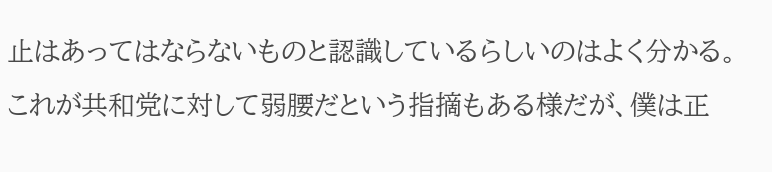止はあってはならないものと認識しているらしいのはよく分かる。
これが共和党に対して弱腰だという指摘もある様だが、僕は正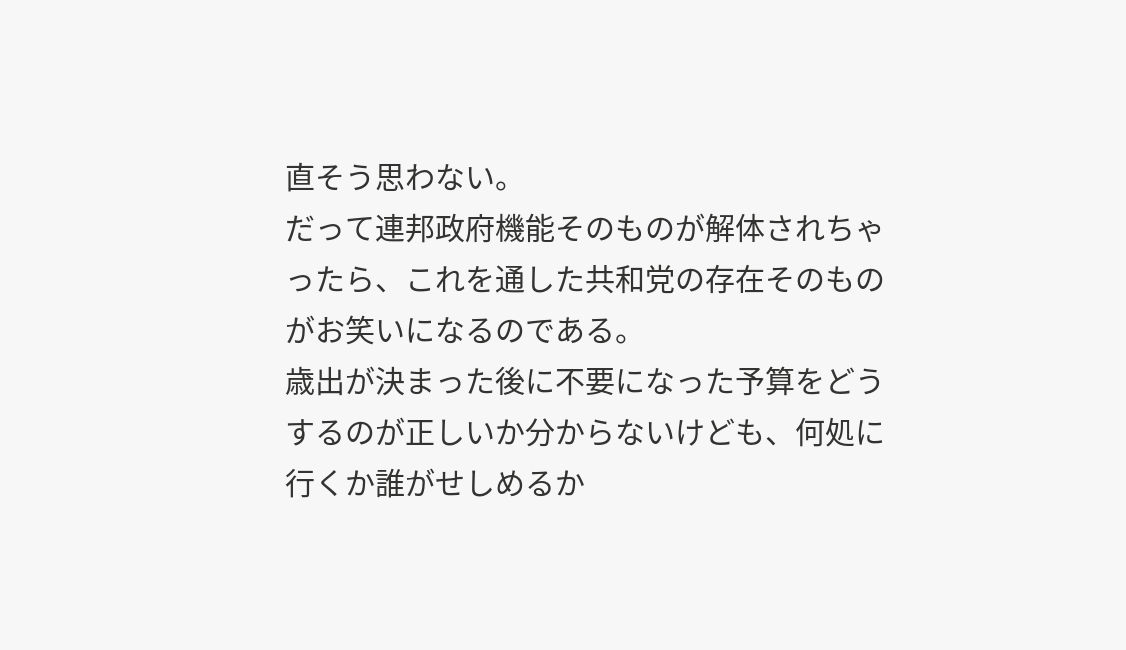直そう思わない。
だって連邦政府機能そのものが解体されちゃったら、これを通した共和党の存在そのものがお笑いになるのである。
歳出が決まった後に不要になった予算をどうするのが正しいか分からないけども、何処に行くか誰がせしめるか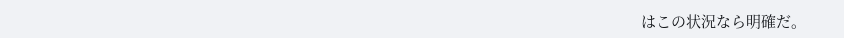はこの状況なら明確だ。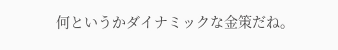何というかダイナミックな金策だね。